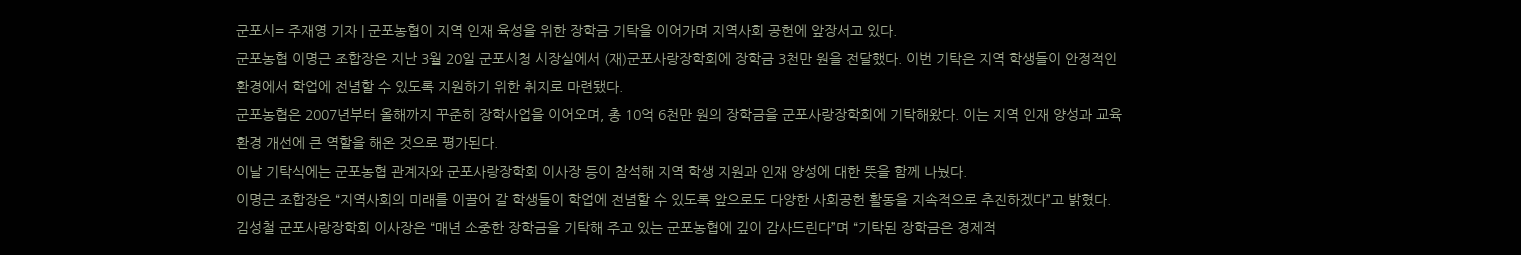군포시= 주재영 기자 | 군포농협이 지역 인재 육성을 위한 장학금 기탁을 이어가며 지역사회 공헌에 앞장서고 있다.
군포농협 이명근 조합장은 지난 3월 20일 군포시청 시장실에서 (재)군포사랑장학회에 장학금 3천만 원을 전달했다. 이번 기탁은 지역 학생들이 안정적인 환경에서 학업에 전념할 수 있도록 지원하기 위한 취지로 마련됐다.
군포농협은 2007년부터 올해까지 꾸준히 장학사업을 이어오며, 총 10억 6천만 원의 장학금을 군포사랑장학회에 기탁해왔다. 이는 지역 인재 양성과 교육 환경 개선에 큰 역할을 해온 것으로 평가된다.
이날 기탁식에는 군포농협 관계자와 군포사랑장학회 이사장 등이 참석해 지역 학생 지원과 인재 양성에 대한 뜻을 함께 나눴다.
이명근 조합장은 “지역사회의 미래를 이끌어 갈 학생들이 학업에 전념할 수 있도록 앞으로도 다양한 사회공헌 활동을 지속적으로 추진하겠다”고 밝혔다.
김성철 군포사랑장학회 이사장은 “매년 소중한 장학금을 기탁해 주고 있는 군포농협에 깊이 감사드린다”며 “기탁된 장학금은 경제적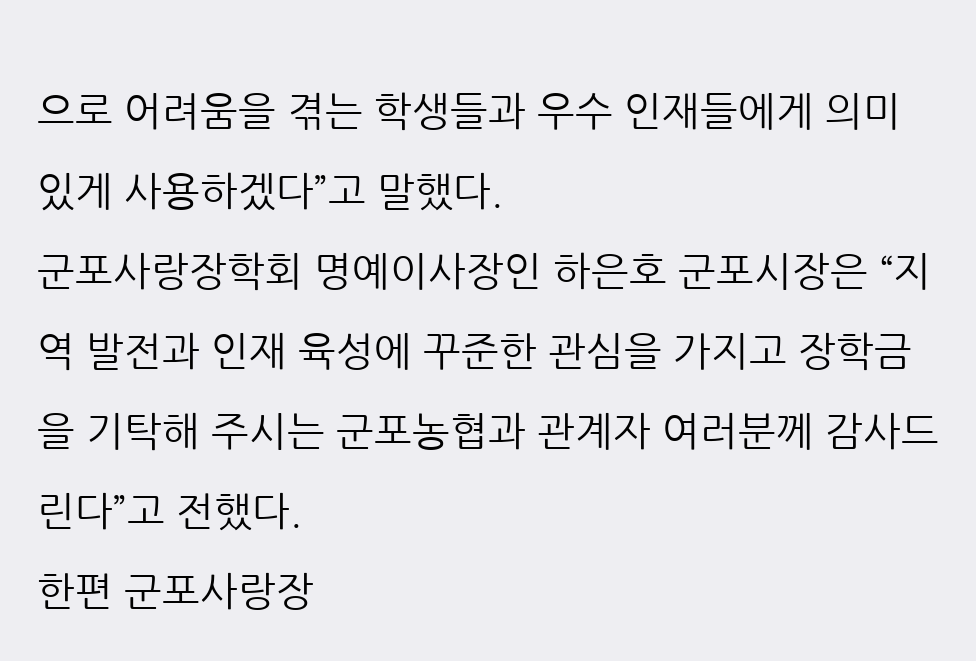으로 어려움을 겪는 학생들과 우수 인재들에게 의미 있게 사용하겠다”고 말했다.
군포사랑장학회 명예이사장인 하은호 군포시장은 “지역 발전과 인재 육성에 꾸준한 관심을 가지고 장학금을 기탁해 주시는 군포농협과 관계자 여러분께 감사드린다”고 전했다.
한편 군포사랑장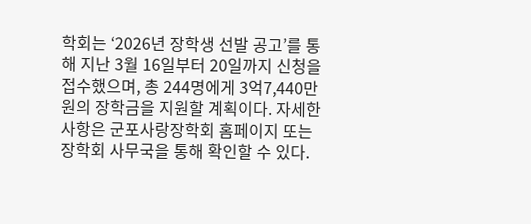학회는 ‘2026년 장학생 선발 공고’를 통해 지난 3월 16일부터 20일까지 신청을 접수했으며, 총 244명에게 3억7,440만 원의 장학금을 지원할 계획이다. 자세한 사항은 군포사랑장학회 홈페이지 또는 장학회 사무국을 통해 확인할 수 있다.